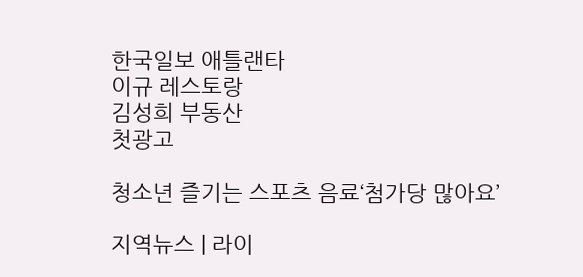한국일보 애틀랜타
이규 레스토랑
김성희 부동산
첫광고

청소년 즐기는 스포츠 음료‘첨가당 많아요’

지역뉴스 | 라이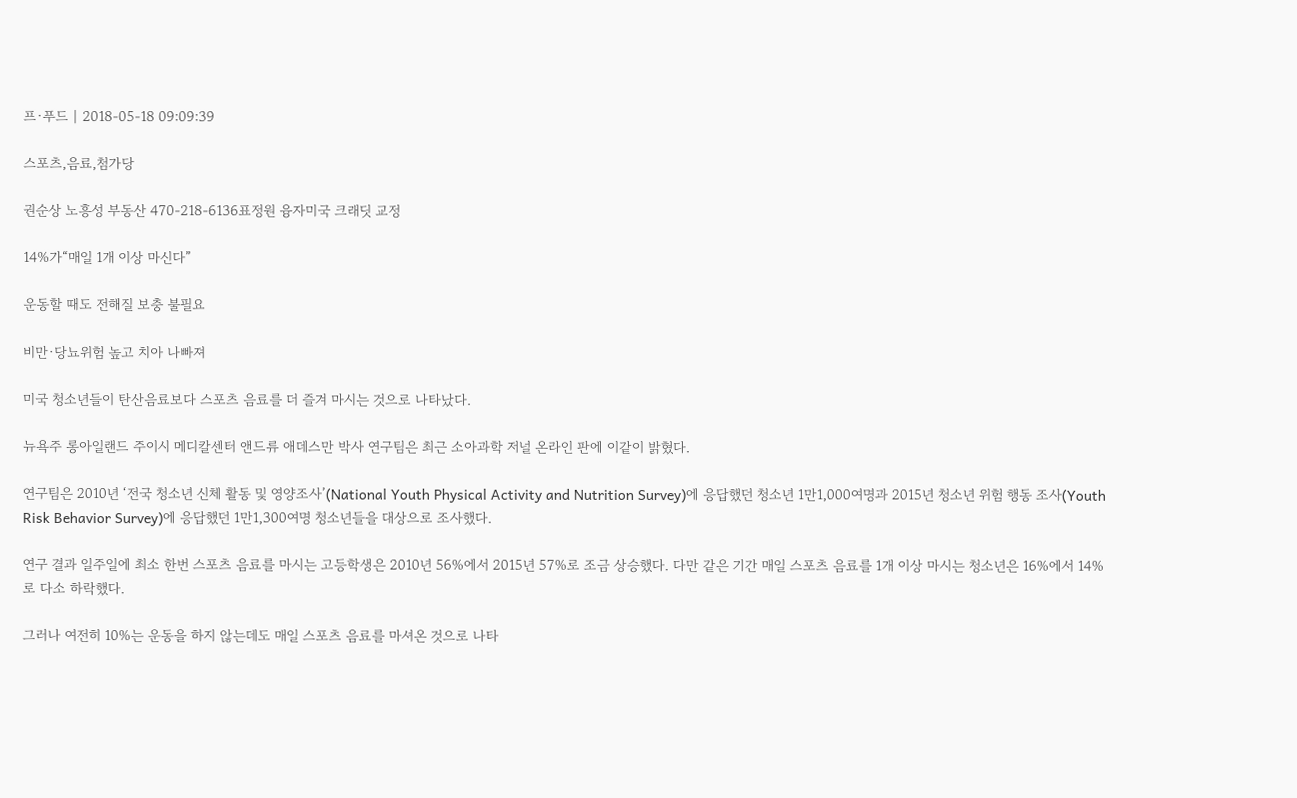프·푸드 | 2018-05-18 09:09:39

스포츠,음료,첨가당

권순상 노흥성 부동산 470-218-6136표정원 융자미국 크래딧 교정

14%가“매일 1개 이상 마신다”

운동할 때도 전해질 보충 불필요

비만·당뇨위험 높고 치아 나빠져

미국 청소년들이 탄산음료보다 스포츠 음료를 더 즐겨 마시는 것으로 나타났다.

뉴욕주 롱아일랜드 주이시 메디칼센터 앤드류 애데스만 박사 연구팀은 최근 소아과학 저널 온라인 판에 이같이 밝혔다.

연구팀은 2010년 ‘전국 청소년 신체 활동 및 영양조사’(National Youth Physical Activity and Nutrition Survey)에 응답했던 청소년 1만1,000여명과 2015년 청소년 위험 행동 조사(Youth Risk Behavior Survey)에 응답했던 1만1,300여명 청소년들을 대상으로 조사했다.

연구 결과 일주일에 최소 한번 스포츠 음료를 마시는 고등학생은 2010년 56%에서 2015년 57%로 조금 상승했다. 다만 같은 기간 매일 스포츠 음료를 1개 이상 마시는 청소년은 16%에서 14%로 다소 하락했다.

그러나 여전히 10%는 운동을 하지 않는데도 매일 스포츠 음료를 마셔온 것으로 나타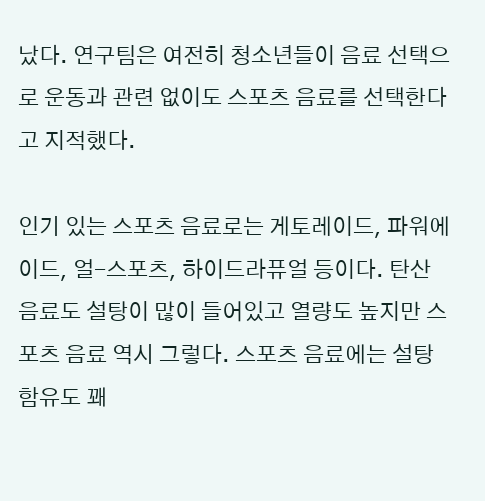났다. 연구팀은 여전히 청소년들이 음료 선택으로 운동과 관련 없이도 스포츠 음료를 선택한다고 지적했다.

인기 있는 스포츠 음료로는 게토레이드, 파워에이드, 얼-스포츠, 하이드라퓨얼 등이다. 탄산음료도 설탕이 많이 들어있고 열량도 높지만 스포츠 음료 역시 그렇다. 스포츠 음료에는 설탕 함유도 꽤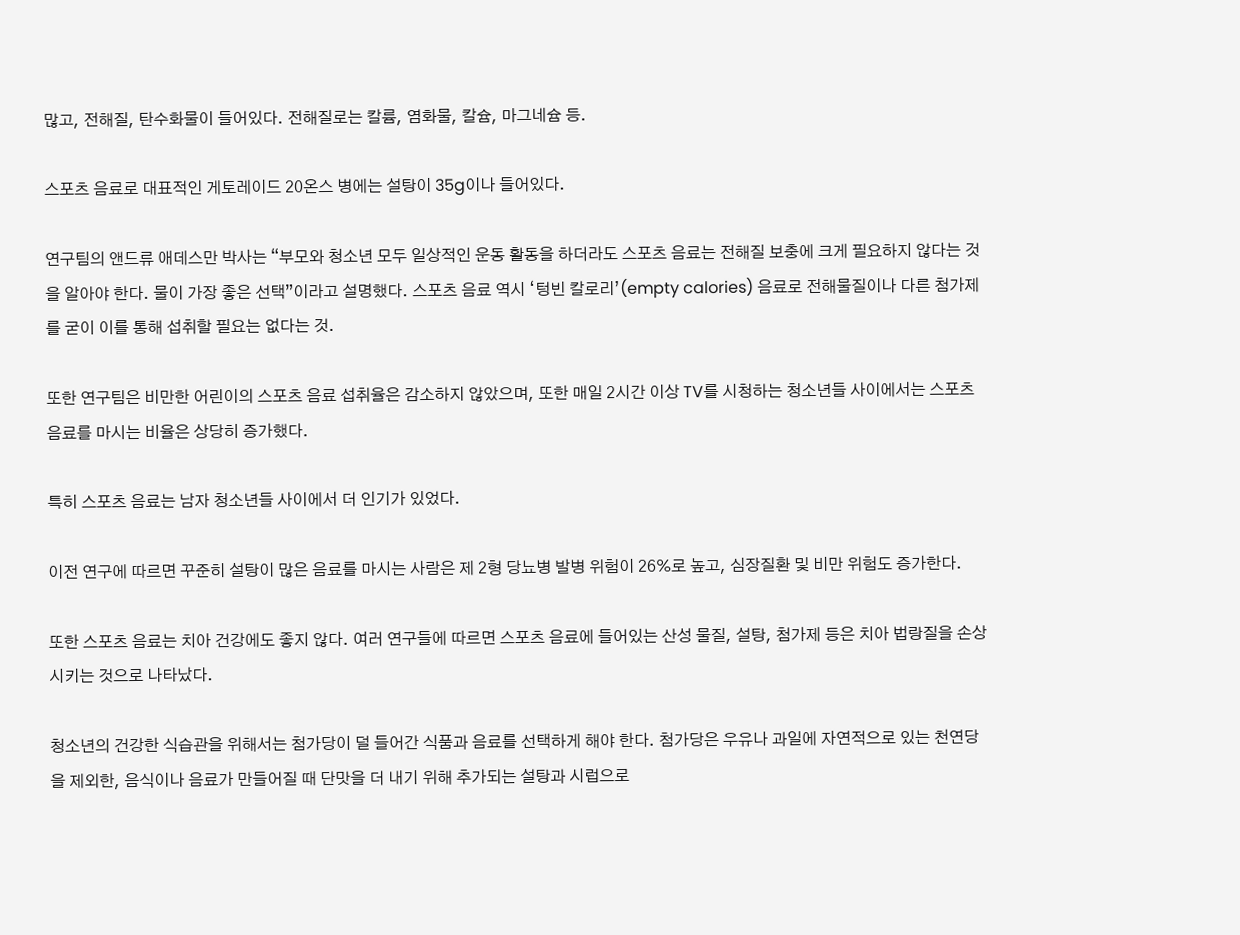많고, 전해질, 탄수화물이 들어있다. 전해질로는 칼륨, 염화물, 칼슘, 마그네슘 등.

스포츠 음료로 대표적인 게토레이드 20온스 병에는 설탕이 35g이나 들어있다.

연구팀의 앤드류 애데스만 박사는 “부모와 청소년 모두 일상적인 운동 활동을 하더라도 스포츠 음료는 전해질 보충에 크게 필요하지 않다는 것을 알아야 한다. 물이 가장 좋은 선택”이라고 설명했다. 스포츠 음료 역시 ‘텅빈 칼로리’(empty calories) 음료로 전해물질이나 다른 첨가제를 굳이 이를 통해 섭취할 필요는 없다는 것.

또한 연구팀은 비만한 어린이의 스포츠 음료 섭취율은 감소하지 않았으며, 또한 매일 2시간 이상 TV를 시청하는 청소년들 사이에서는 스포츠 음료를 마시는 비율은 상당히 증가했다.

특히 스포츠 음료는 남자 청소년들 사이에서 더 인기가 있었다.

이전 연구에 따르면 꾸준히 설탕이 많은 음료를 마시는 사람은 제 2형 당뇨병 발병 위험이 26%로 높고, 심장질환 및 비만 위험도 증가한다.

또한 스포츠 음료는 치아 건강에도 좋지 않다. 여러 연구들에 따르면 스포츠 음료에 들어있는 산성 물질, 설탕, 첨가제 등은 치아 법랑질을 손상시키는 것으로 나타났다.

청소년의 건강한 식습관을 위해서는 첨가당이 덜 들어간 식품과 음료를 선택하게 해야 한다. 첨가당은 우유나 과일에 자연적으로 있는 천연당을 제외한, 음식이나 음료가 만들어질 때 단맛을 더 내기 위해 추가되는 설탕과 시럽으로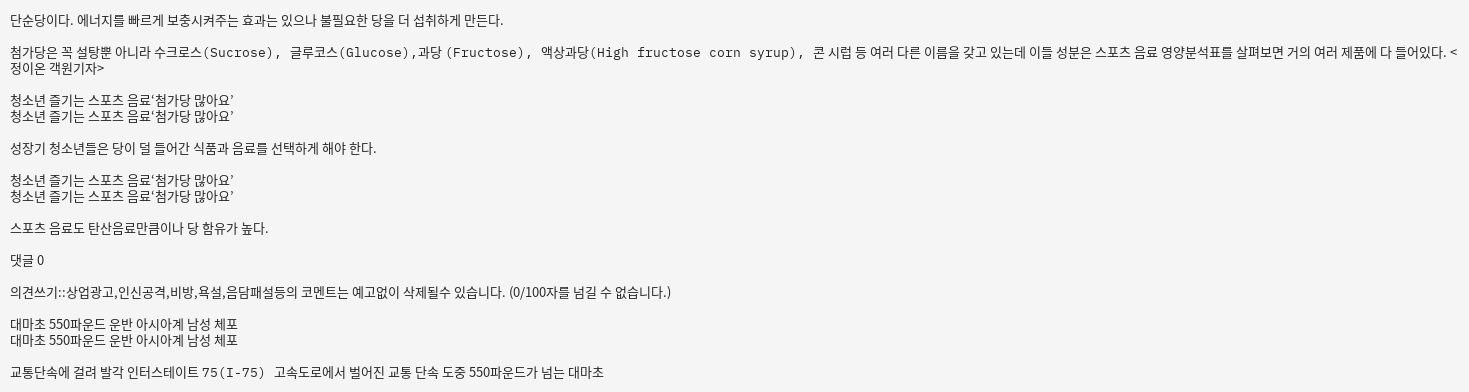단순당이다. 에너지를 빠르게 보충시켜주는 효과는 있으나 불필요한 당을 더 섭취하게 만든다.

첨가당은 꼭 설탕뿐 아니라 수크로스(Sucrose), 글루코스(Glucose),과당 (Fructose), 액상과당(High fructose corn syrup), 콘 시럽 등 여러 다른 이름을 갖고 있는데 이들 성분은 스포츠 음료 영양분석표를 살펴보면 거의 여러 제품에 다 들어있다. <정이온 객원기자>

청소년 즐기는 스포츠 음료‘첨가당 많아요’
청소년 즐기는 스포츠 음료‘첨가당 많아요’

성장기 청소년들은 당이 덜 들어간 식품과 음료를 선택하게 해야 한다.

청소년 즐기는 스포츠 음료‘첨가당 많아요’
청소년 즐기는 스포츠 음료‘첨가당 많아요’

스포츠 음료도 탄산음료만큼이나 당 함유가 높다.

댓글 0

의견쓰기::상업광고,인신공격,비방,욕설,음담패설등의 코멘트는 예고없이 삭제될수 있습니다. (0/100자를 넘길 수 없습니다.)

대마초 550파운드 운반 아시아계 남성 체포
대마초 550파운드 운반 아시아계 남성 체포

교통단속에 걸려 발각 인터스테이트 75(I-75) 고속도로에서 벌어진 교통 단속 도중 550파운드가 넘는 대마초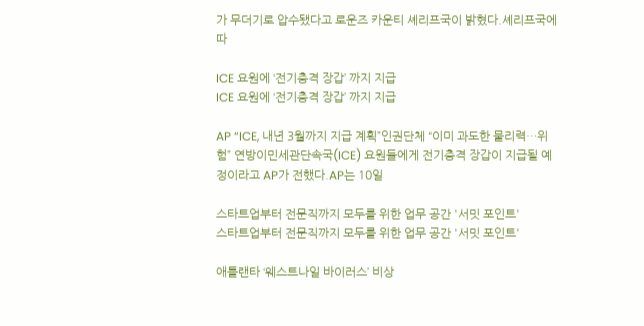가 무더기로 압수됐다고 로운즈 카운티 셰리프국이 밝혔다.셰리프국에 따

ICE 요원에 ‘전기충격 장갑’ 까지 지급
ICE 요원에 ‘전기충격 장갑’ 까지 지급

AP “ICE, 내년 3월까지 지급 계획”인권단체 “이미 과도한 물리력…위험” 연방이민세관단속국(ICE) 요원들에게 전기충격 장갑이 지급될 예정이라고 AP가 전했다.AP는 10일

스타트업부터 전문직까지 모두를 위한 업무 공간 '서밋 포인트'
스타트업부터 전문직까지 모두를 위한 업무 공간 '서밋 포인트'

애틀랜타 ‘웨스트나일 바이러스’ 비상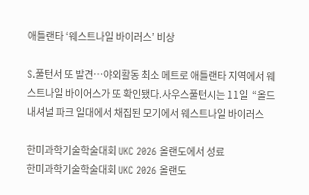애틀랜타 ‘웨스트나일 바이러스’ 비상

S.풀턴서 또 발견…야외활동 최소 메트로 애틀랜타 지역에서 웨스트나일 바이어스가 또 확인됐다.사우스풀턴시는 11일  “올드 내셔널 파크 일대에서 채집된 모기에서 웨스트나일 바이러스

한미과학기술학술대회 UKC 2026 올랜도에서 성료
한미과학기술학술대회 UKC 2026 올랜도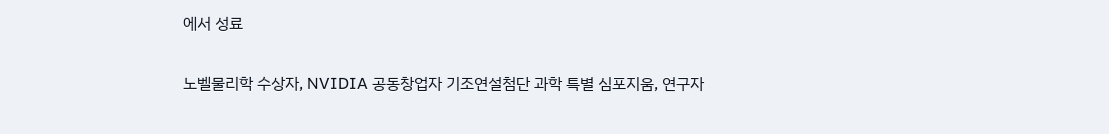에서 성료

노벨물리학 수상자, NVIDIA 공동창업자 기조연설첨단 과학 특별 심포지움, 연구자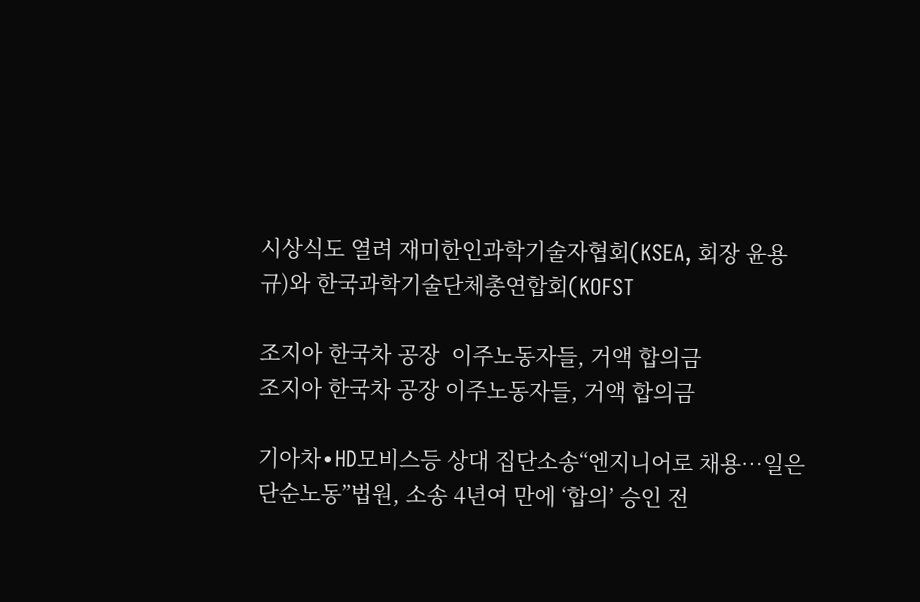시상식도 열려 재미한인과학기술자협회(KSEA, 회장 윤용규)와 한국과학기술단체총연합회(KOFST

조지아 한국차 공장  이주노동자들, 거액 합의금
조지아 한국차 공장 이주노동자들, 거액 합의금

기아차∙HD모비스등 상대 집단소송“엔지니어로 채용…일은 단순노동”법원, 소송 4년여 만에 ‘합의’ 승인 전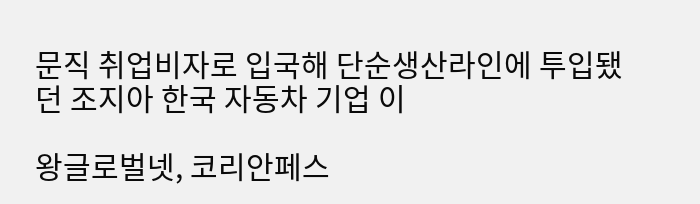문직 취업비자로 입국해 단순생산라인에 투입됐던 조지아 한국 자동차 기업 이

왕글로벌넷, 코리안페스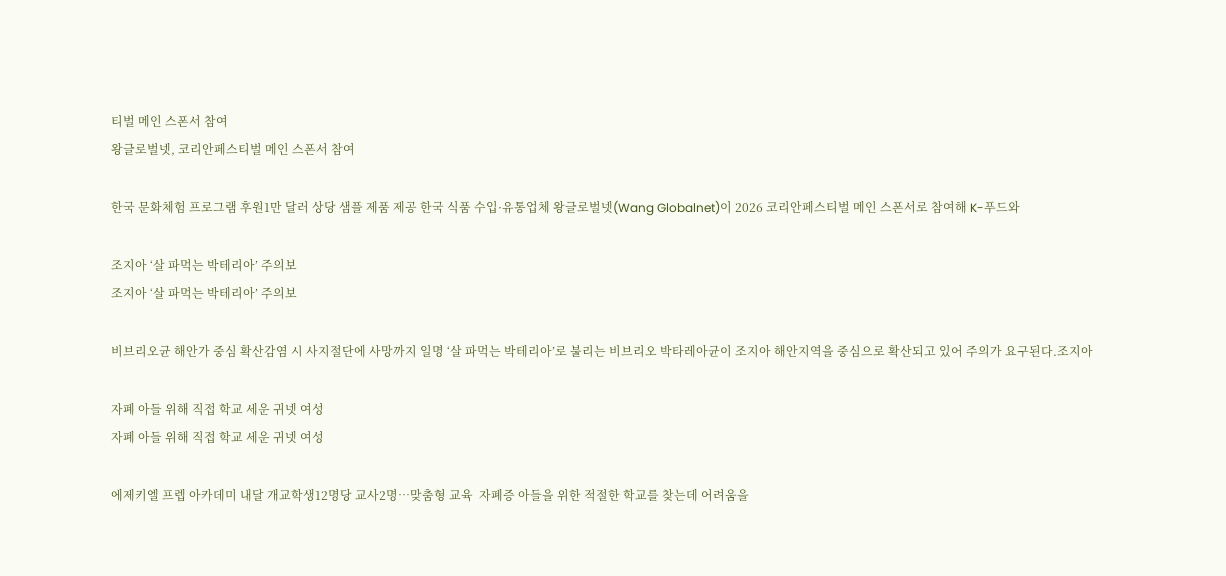티벌 메인 스폰서 참여
왕글로벌넷, 코리안페스티벌 메인 스폰서 참여

한국 문화체험 프로그램 후원1만 달러 상당 샘플 제품 제공 한국 식품 수입·유통업체 왕글로벌넷(Wang Globalnet)이 2026 코리안페스티벌 메인 스폰서로 참여해 K-푸드와

조지아 ‘살 파먹는 박테리아’ 주의보
조지아 ‘살 파먹는 박테리아’ 주의보

비브리오균 해안가 중심 확산감염 시 사지절단에 사망까지 일명 ‘살 파먹는 박테리아’로 불리는 비브리오 박타레아균이 조지아 해안지역을 중심으로 확산되고 있어 주의가 요구된다.조지아

자폐 아들 위해 직접 학교 세운 귀넷 여성
자폐 아들 위해 직접 학교 세운 귀넷 여성

에제키엘 프렙 아카데미 내달 개교학생12명당 교사2명…맞춤형 교육  자폐증 아들을 위한 적절한 학교를 찾는데 어려움을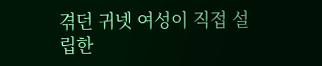겪던 귀넷 여성이 직접 설립한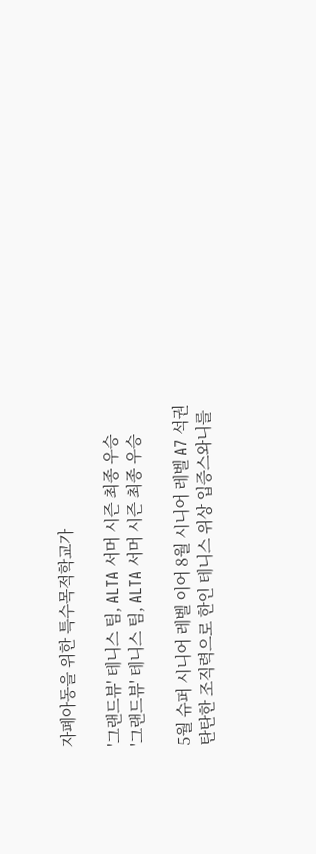자폐아동을 위한 특수목적학교가

'그랜드뷰' 테니스 팀, ALTA 서머 시즌 최종 우승
'그랜드뷰' 테니스 팀, ALTA 서머 시즌 최종 우승

5월 슈퍼 시니어 레벨 이어 8월 시니어 레벨 A7 석권탄탄한 조직력으로 한인 테니스 위상 입증스와니를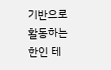기반으로 활동하는 한인 테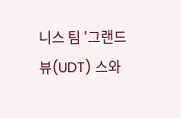니스 팀 '그랜드뷰(UDT) 스와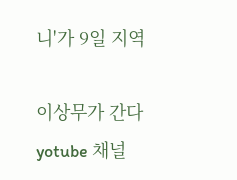니'가 9일 지역

이상무가 간다 yotube 채널